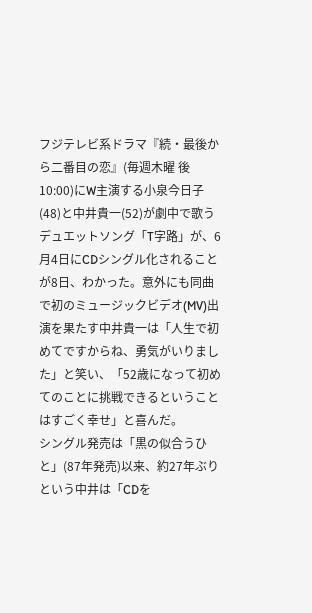フジテレビ系ドラマ『続・最後から二番目の恋』(毎週木曜 後10:00)にW主演する小泉今日子(48)と中井貴一(52)が劇中で歌うデュエットソング「T字路」が、6月4日にCDシングル化されることが8日、わかった。意外にも同曲で初のミュージックビデオ(MV)出演を果たす中井貴一は「人生で初めてですからね、勇気がいりました」と笑い、「52歳になって初めてのことに挑戦できるということはすごく幸せ」と喜んだ。
シングル発売は「黒の似合うひと」(87年発売)以来、約27年ぶりという中井は「CDを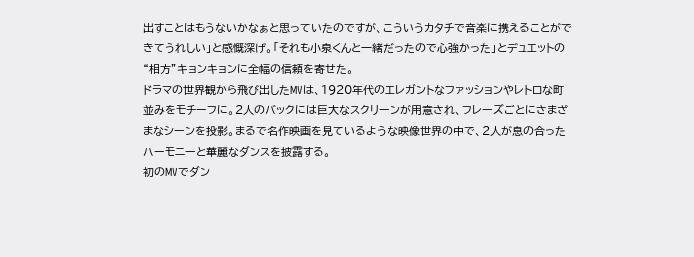出すことはもうないかなぁと思っていたのですが、こういうカタチで音楽に携えることができてうれしい」と感慨深げ。「それも小泉くんと一緒だったので心強かった」とデュエットの“相方”キョンキョンに全幅の信頼を寄せた。
ドラマの世界観から飛び出したMVは、1920年代のエレガントなファッションやレトロな町並みをモチーフに。2人のバックには巨大なスクリーンが用意され、フレーズごとにさまざまなシーンを投影。まるで名作映画を見ているような映像世界の中で、2人が息の合ったハーモニーと華麗なダンスを披露する。
初のMVでダン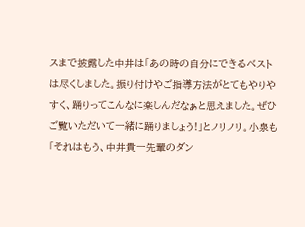スまで披露した中井は「あの時の自分にできるベストは尽くしました。振り付けやご指導方法がとてもやりやすく、踊りってこんなに楽しんだなぁと思えました。ぜひご覧いただいて一緒に踊りましょう!」とノリノリ。小泉も「それはもう、中井貴一先輩のダン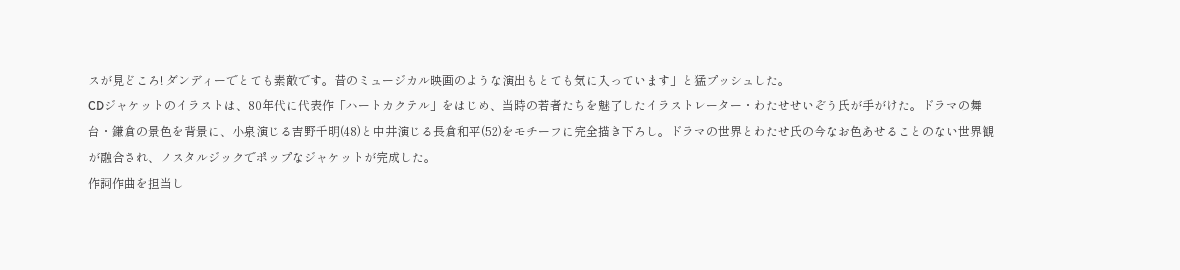スが見どころ! ダンディーでとても素敵です。昔のミュージカル映画のような演出もとても気に入っています」と猛プッシュした。
CDジャケットのイラストは、80年代に代表作「ハートカクテル」をはじめ、当時の若者たちを魅了したイラストレーター・わたせせいぞう氏が手がけた。ドラマの舞台・鎌倉の景色を背景に、小泉演じる吉野千明(48)と中井演じる長倉和平(52)をモチーフに完全描き下ろし。ドラマの世界とわたせ氏の今なお色あせることのない世界観が融合され、ノスタルジックでポップなジャケットが完成した。
作詞作曲を担当し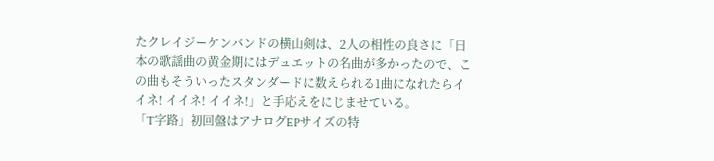たクレイジーケンバンドの横山剣は、2人の相性の良さに「日本の歌謡曲の黄金期にはデュエットの名曲が多かったので、この曲もそういったスタンダードに数えられる1曲になれたらイイネ! イイネ! イイネ!」と手応えをにじませている。
「T字路」初回盤はアナログEPサイズの特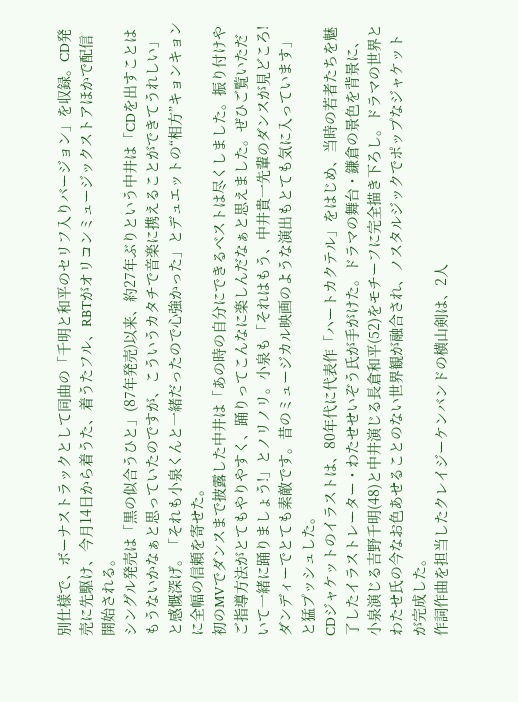別仕様で、ボーナストラックとして同曲の「千明と和平のセリフ入りバージョン」を収録。CD発売に先駆け、今月14日から着うた、着うたフル、RBTがオリコンミュージックストアほかで配信開始される。
シングル発売は「黒の似合うひと」(87年発売)以来、約27年ぶりという中井は「CDを出すことはもうないかなぁと思っていたのですが、こういうカタチで音楽に携えることができてうれしい」と感慨深げ。「それも小泉くんと一緒だったので心強かった」とデュエットの“相方”キョンキョンに全幅の信頼を寄せた。
初のMVでダンスまで披露した中井は「あの時の自分にできるベストは尽くしました。振り付けやご指導方法がとてもやりやすく、踊りってこんなに楽しんだなぁと思えました。ぜひご覧いただいて一緒に踊りましょう!」とノリノリ。小泉も「それはもう、中井貴一先輩のダンスが見どころ! ダンディーでとても素敵です。昔のミュージカル映画のような演出もとても気に入っています」と猛プッシュした。
CDジャケットのイラストは、80年代に代表作「ハートカクテル」をはじめ、当時の若者たちを魅了したイラストレーター・わたせせいぞう氏が手がけた。ドラマの舞台・鎌倉の景色を背景に、小泉演じる吉野千明(48)と中井演じる長倉和平(52)をモチーフに完全描き下ろし。ドラマの世界とわたせ氏の今なお色あせることのない世界観が融合され、ノスタルジックでポップなジャケットが完成した。
作詞作曲を担当したクレイジーケンバンドの横山剣は、2人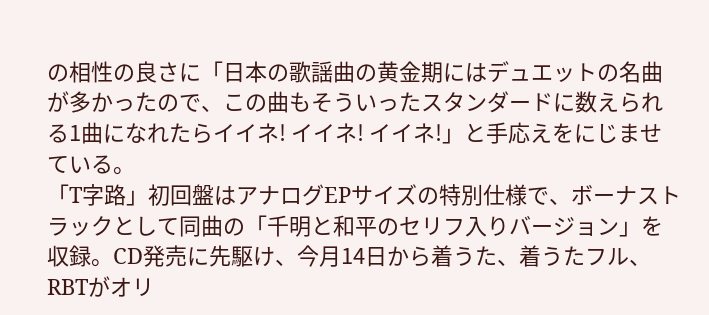の相性の良さに「日本の歌謡曲の黄金期にはデュエットの名曲が多かったので、この曲もそういったスタンダードに数えられる1曲になれたらイイネ! イイネ! イイネ!」と手応えをにじませている。
「T字路」初回盤はアナログEPサイズの特別仕様で、ボーナストラックとして同曲の「千明と和平のセリフ入りバージョン」を収録。CD発売に先駆け、今月14日から着うた、着うたフル、RBTがオリ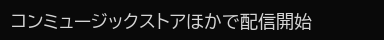コンミュージックストアほかで配信開始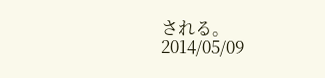される。
2014/05/09